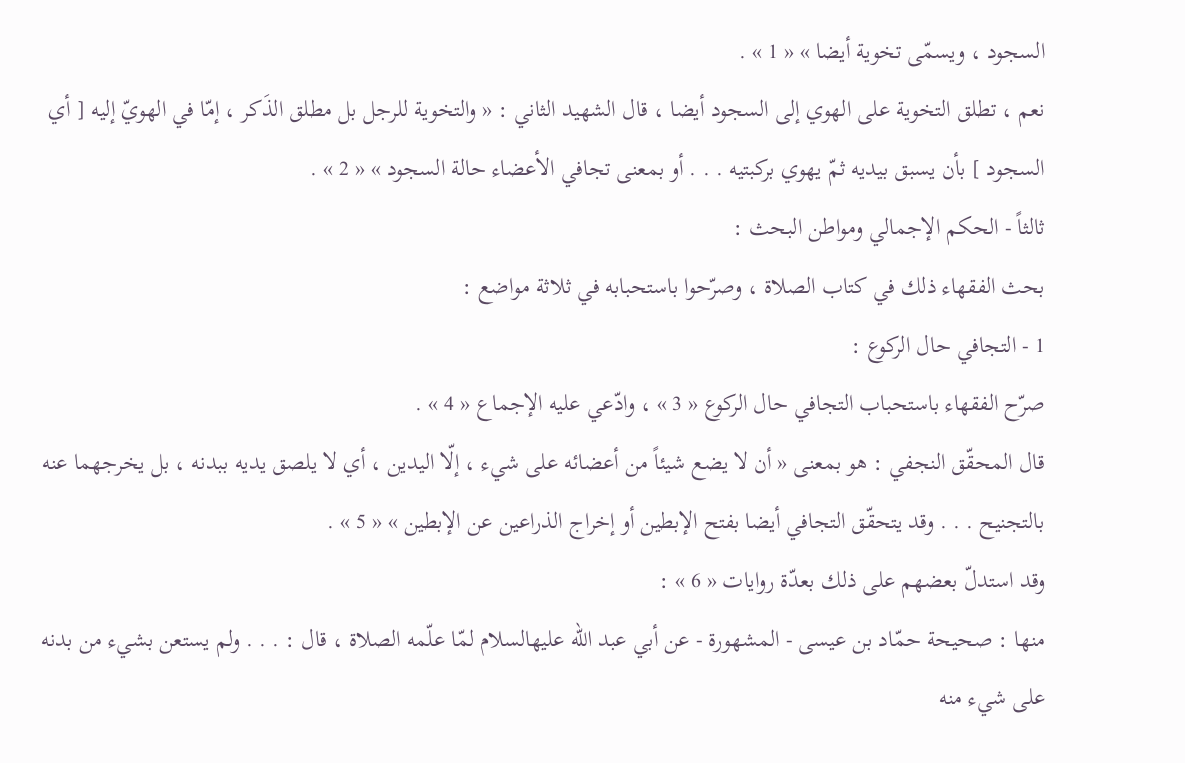السجود ، ويسمّى تخوية أيضا » « 1 » .
نعم ، تطلق التخوية على الهوي إلى السجود أيضا ، قال الشهيد الثاني : « والتخوية للرجل بل مطلق الذَكر ، إمّا في الهويّ إليه [ أي السجود ] بأن يسبق بيديه ثمّ يهوي بركبتيه . . . أو بمعنى تجافي الأعضاء حالة السجود » « 2 » .
ثالثاً - الحكم الإجمالي ومواطن البحث :
بحث الفقهاء ذلك في كتاب الصلاة ، وصرّحوا باستحبابه في ثلاثة مواضع :
1 - التجافي حال الركوع :
صرّح الفقهاء باستحباب التجافي حال الركوع « 3 » ، وادّعي عليه الإجماع « 4 » .
قال المحقّق النجفي : هو بمعنى « أن لا يضع شيئاً من أعضائه على شيء ، إلّا اليدين ، أي لا يلصق يديه ببدنه ، بل يخرجهما عنه بالتجنيح . . . وقد يتحقّق التجافي أيضا بفتح الإبطين أو إخراج الذراعين عن الإبطين » « 5 » .
وقد استدلّ بعضهم على ذلك بعدّة روايات « 6 » :
منها : صحيحة حمّاد بن عيسى - المشهورة - عن أبي عبد اللّه عليهالسلام لمّا علّمه الصلاة ، قال : . . . ولم يستعن بشيء من بدنه على شيء منه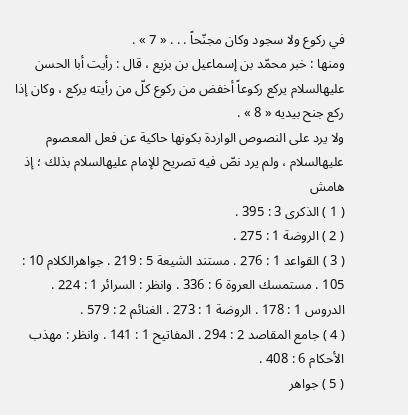في ركوع ولا سجود وكان مجنّحاً . . . « 7 » .
ومنها : خبر محمّد بن إسماعيل بن بزيع ، قال : رأيت أبا الحسن عليهالسلام يركع ركوعاً أخفض من ركوع كلّ من رأيته يركع ، وكان إذا ركع جنح بيديه « 8 » .
ولا يرد على النصوص الواردة بكونها حاكية عن فعل المعصوم عليهالسلام ، ولم يرد نصّ فيه تصريح للإمام عليهالسلام بذلك ؛ إذ
هامش
( 1 ) الذكرى 3 : 395 .
( 2 ) الروضة 1 : 275 .
( 3 ) القواعد 1 : 276 . مستند الشيعة 5 : 219 . جواهرالكلام 10 : 105 . مستمسك العروة 6 : 336 . وانظر : السرائر 1 : 224 . الدروس 1 : 178 . الروضة 1 : 273 . الغنائم 2 : 579 .
( 4 ) جامع المقاصد 2 : 294 . المفاتيح 1 : 141 . وانظر : مهذب الأحكام 6 : 408 .
( 5 ) جواهر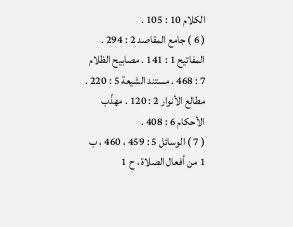الكلام 10 : 105 .
( 6 ) جامع المقاصد 2 : 294 . المفاتيح 1 : 141 . مصابيح الظلام 7 : 468 . مستند الشيعة 5 : 220 . مطالع الأنوار 2 : 120 . مهذّب الأحكام 6 : 408 .
( 7 ) الوسائل 5 : 459 ، 460 ، ب 1 من أفعال الصلاة ، ح 1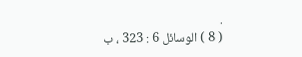.
( 8 ) الوسائل 6 : 323 ، ب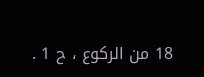18 من الركوع ، ح 1 .